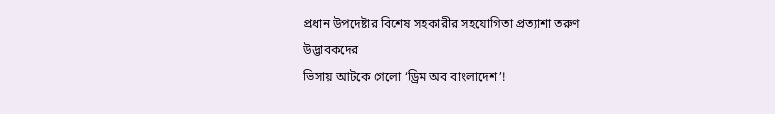প্রধান উপদেষ্টার বিশেষ সহকারীর সহযোগিতা প্রত্যাশা তরুণ উদ্ভাবকদের
ভিসায় আটকে গেলো ‘ড্রিম অব বাংলাদেশ’!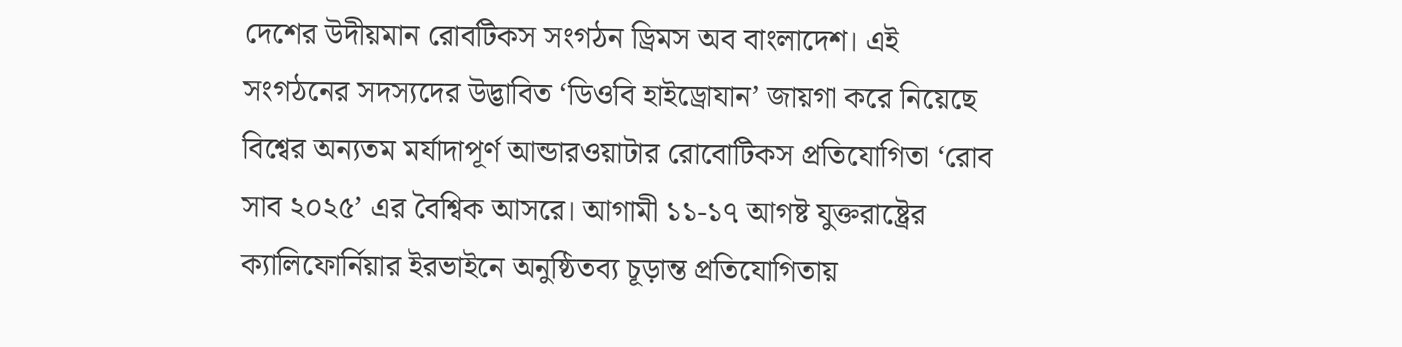দেশের উদীয়মান রোবটিকস সংগঠন ড্রিমস অব বাংলাদেশ। এই সংগঠনের সদস্যদের উদ্ভাবিত ‘ডিওবি হাইড্রোযান’ জায়গা করে নিয়েছে বিশ্বের অন্যতম মর্যাদাপূর্ণ আন্ডারওয়াটার রোবোটিকস প্রতিযোগিতা ‘রোব সাব ২০২৫’ এর বৈশ্বিক আসরে। আগামী ১১-১৭ আগষ্ট যুক্তরাষ্ট্রের ক্যালিফোর্নিয়ার ইরভাইনে অনুষ্ঠিতব্য চূড়ান্ত প্রতিযোগিতায়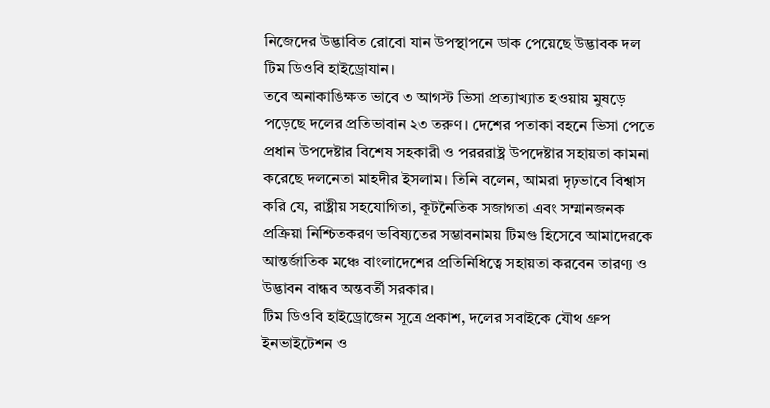নিজেদের উদ্ভাবিত রোবো যান উপস্থাপনে ডাক পেয়েছে উদ্ভাবক দল টিম ডিওবি হাইড্রোযান।
তবে অনাকাঙিক্ষত ভাবে ৩ আগস্ট ভিসা প্রত্যাখ্যাত হওয়ায় মুষড়ে পড়েছে দলের প্রতিভাবান ২৩ তরুণ। দেশের পতাকা বহনে ভিসা পেতে প্রধান উপদেষ্টার বিশেষ সহকারী ও পরররাষ্ট্র উপদেষ্টার সহায়তা কামনা করেছে দলনেতা মাহদীর ইসলাম। তিনি বলেন, আমরা দৃঢ়ভাবে বিশ্বাস করি যে, রাষ্ট্রীয় সহযোগিতা, কূটনৈতিক সজাগতা এবং সম্মানজনক প্রক্রিয়া নিশ্চিতকরণ ভবিষ্যতের সম্ভাবনাময় টিমগু হিসেবে আমাদেরকে আন্তর্জাতিক মঞ্চে বাংলাদেশের প্রতিনিধিত্বে সহায়তা করবেন তারণ্য ও উদ্ভাবন বান্ধব অন্তবর্তী সরকার।
টিম ডিওবি হাইড্রোজেন সূত্রে প্রকাশ, দলের সবাইকে যৌথ গ্রুপ ইনভাইটেশন ও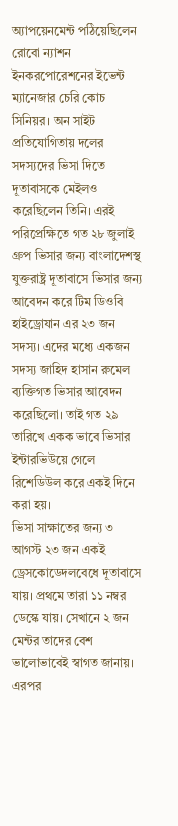অ্যাপয়েনমেন্ট পঠিয়েছিলেন রোবো ন্যাশন ইনকরপোরেশনের ইভেন্ট ম্যানেজার চেরি কোচ সিনিয়র। অন সাইট প্রতিযোগিতায় দলের সদস্যদের ভিসা দিতে দূতাবাসকে মেইলও করেছিলেন তিনি। এরই পরিপ্রেক্ষিতে গত ২৮ জুলাই গ্রুপ ভিসার জন্য বাংলাদেশস্থ যুক্তরাষ্ট্র দূতাবাসে ভিসার জন্য আবেদন করে টিম ডিওবি হাইড্রোযান এর ২৩ জন সদস্য। এদের মধ্যে একজন সদস্য জাহিদ হাসান রুমেল ব্যক্তিগত ভিসার আবেদন করেছিলো। তাই গত ২৯ তারিখে একক ভাবে ভিসার ইন্টারভিউয়ে গেলে রিশেডিউল করে একই দিনে করা হয়।
ভিসা সাক্ষাতের জন্য ৩ আগস্ট ২৩ জন একই ড্রেসকোডেদলবেধে দূতাবাসে যায়। প্রথমে তারা ১১ নম্বর ডেস্কে যায়। সেখানে ২ জন মেন্টর তাদের বেশ ভালোভাবেই স্বাগত জানায়। এরপর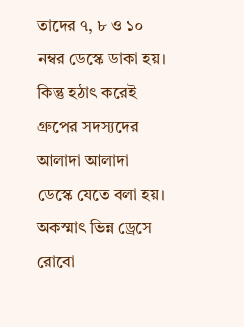তাদের ৭, ৮ ও ১০ নম্বর ডেস্কে ডাকা হয়। কিন্তু হঠাৎ করেই গ্রুপের সদস্যদের আলাদা আলাদা ডেস্কে যেতে বলা হয়। অকস্মাৎ ভিন্ন ড্রেসে রোবো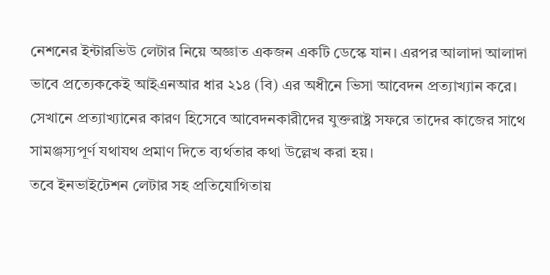নেশনের ইন্টারভিউ লেটার নিয়ে অজ্ঞাত একজন একটি ডেস্কে যান। এরপর আলাদা আলাদা ভাবে প্রত্যেককেই আইএনআর ধার ২১৪ (বি) এর অধীনে ভিসা আবেদন প্রত্যাখ্যান করে। সেখানে প্রত্যাখ্যানের কারণ হিসেবে আবেদনকারীদের যুক্তরাষ্ট্র সফরে তাদের কাজের সাথে সামঞ্জস্যপূর্ণ যথাযথ প্রমাণ দিতে ব্যর্থতার কথা উল্লেখ করা হয়।
তবে ইনভাইটেশন লেটার সহ প্রতিযোগিতায়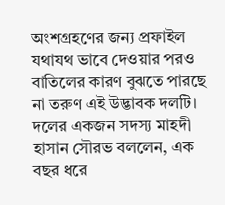অংশগ্রহণের জন্য প্রফাইল যথাযথ ভাবে দেওয়ার পরও বাতিলের কারণ বুঝতে পারছে না তরুণ এই উদ্ভাবক দলটি। দলের একজন সদস্য মাহদী হাসান সৌরভ বললেন, এক বছর ধরে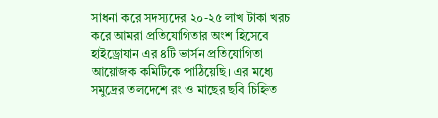সাধনা করে সদস্যদের ২০-২৫ লাখ টাকা খরচ করে আমরা প্রতিযোগিতার অংশ হিসেবে হাইড্রোযান এর ৪টি ভার্সন প্রতিযোগিতা আয়োজক কমিটিকে পাঠিয়েছি। এর মধ্যে সমুদ্রের তলদেশে রং ও মাছের ছবি চিহ্নিত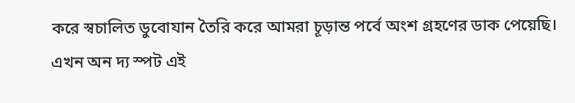করে স্বচালিত ডুবোযান তৈরি করে আমরা চূড়ান্ত পর্বে অংশ গ্রহণের ডাক পেয়েছি। এখন অন দ্য স্পট এই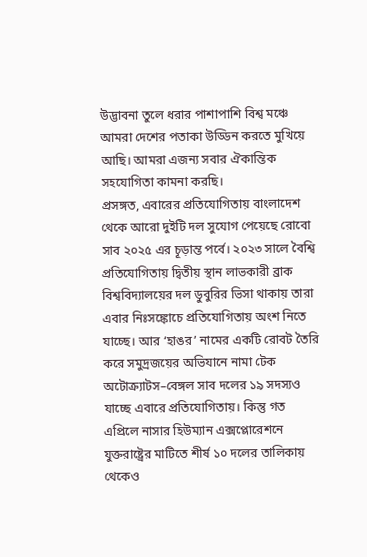উদ্ভাবনা তুলে ধরার পাশাপাশি বিশ্ব মঞ্চে আমরা দেশের পতাকা উড্ডিন করতে মুখিয়ে আছি। আমরা এজন্য সবার ঐকান্তিক সহযোগিতা কামনা করছি।
প্রসঙ্গত, এবারের প্রতিযোগিতায় বাংলাদেশ থেকে আরো দুইটি দল সুযোগ পেয়েছে রোবো সাব ২০২৫ এর চূড়ান্ত পর্বে। ২০২৩ সালে বৈশ্বি প্রতিযোগিতায় দ্বিতীয় স্থান লাভকারী ব্রাক বিশ্ববিদ্যালয়ের দল ডুবুরির ভিসা থাকায় তারা এবার নিঃসঙ্কোচে প্রতিযোগিতায় অংশ নিতে যাচ্ছে। আর ‘হাঙর’ নামের একটি রোবট তৈরি করে সমুদ্রজয়ের অভিযানে নামা টেক অটোক্র্যাটস–বেঙ্গল সাব দলের ১৯ সদস্যও যাচ্ছে এবারে প্রতিযোগিতায়। কিন্তু গত এপ্রিলে নাসার হিউম্যান এক্সপ্লোরেশনে যুক্তরাষ্ট্রের মাটিতে শীর্ষ ১০ দলের তালিকায় থেকেও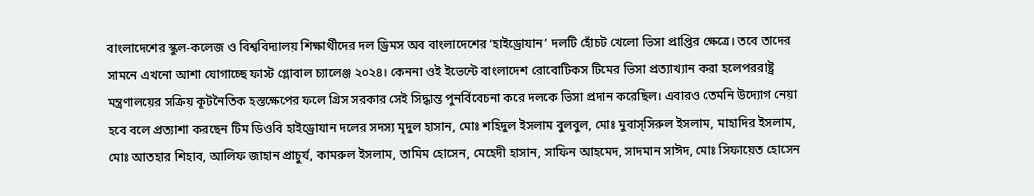বাংলাদেশের স্কুল-কলেজ ও বিশ্ববিদ্যালয় শিক্ষার্থীদের দল ড্রিমস অব বাংলাদেশের ‘হাইড্রোযান’ দলটি হোঁচট খেলো ভিসা প্রাপ্তির ক্ষেত্রে। তবে তাদের সামনে এখনো আশা যোগাচ্ছে ফাস্ট গ্লোবাল চ্যালেঞ্জ ২০২৪। কেননা ওই ইভেন্টে বাংলাদেশ রোবোটিকস টিমের ভিসা প্রত্যাখ্যান করা হলেপররাষ্ট্র মন্ত্রণালয়ের সক্রিয় কূটনৈতিক হস্তক্ষেপের ফলে গ্রিস সরকার সেই সিদ্ধান্ত পুনর্বিবেচনা করে দলকে ভিসা প্রদান করেছিল। এবারও তেমনি উদ্যোগ নেয়া হবে বলে প্রত্যাশা করছেন টিম ডিওবি হাইড্রোযান দলের সদস্য মৃদুল হাসান, মোঃ শহিদুল ইসলাম বুলবুল, মোঃ মুবাস্সিরুল ইসলাম, মাহাদির ইসলাম, মোঃ আতহার শিহাব, আলিফ জাহান প্রাচুর্য, কামরুল ইসলাম, তামিম হোসেন, মেহেদী হাসান, সাফিন আহমেদ, সাদমান সাঈদ, মোঃ সিফায়েত হোসেন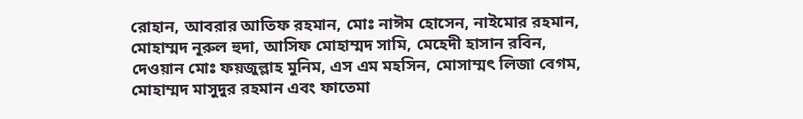রোহান, আবরার আতিফ রহমান, মোঃ নাঈম হোসেন, নাইমোর রহমান, মোহাম্মদ নূরুল হুদা, আসিফ মোহাম্মদ সামি, মেহেদী হাসান রবিন, দেওয়ান মোঃ ফয়জুল্লাহ মুনিম, এস এম মহসিন, মোসাম্মৎ লিজা বেগম, মোহাম্মদ মাসুদুর রহমান এবং ফাতেমা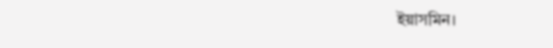ইয়াসমিন।